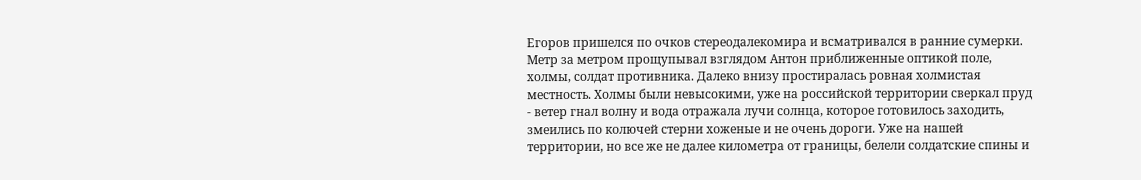Егоров пришелся по очков стереодалекомира и всматривался в ранние сумерки. Метр за метром прощупывал взглядом Антон приближенные оптикой поле, холмы, солдат противника. Далеко внизу простиралась ровная холмистая местность. Холмы были невысокими, уже на российской территории сверкал пруд - ветер гнал волну и вода отражала лучи солнца, которое готовилось заходить, змеились по колючей стерни хоженые и не очень дороги. Уже на нашей территории, но все же не далее километра от границы, белели солдатские спины и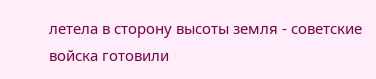летела в сторону высоты земля - советские войска готовили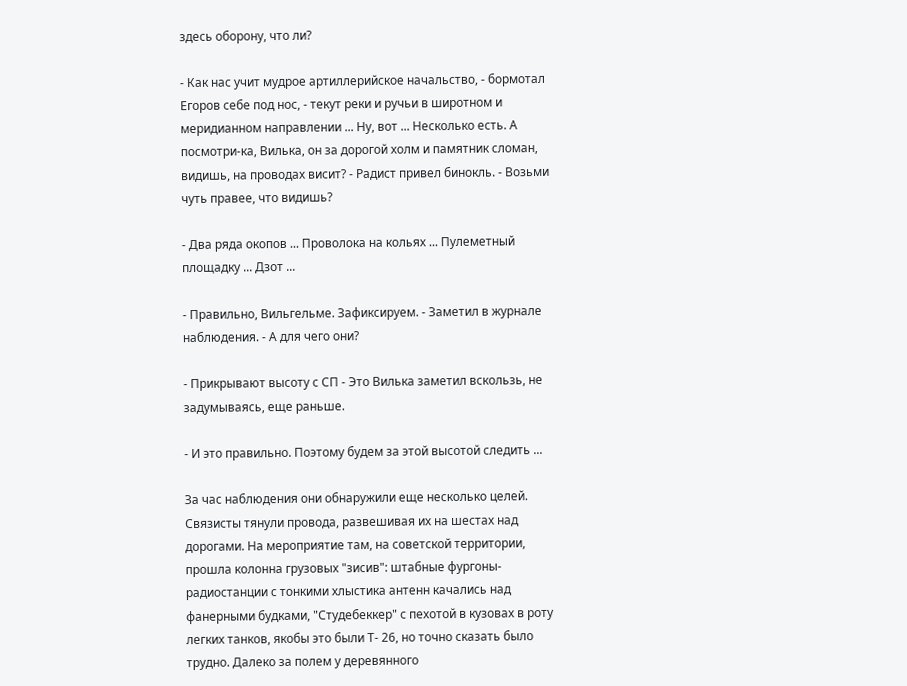здесь оборону, что ли?

- Как нас учит мудрое артиллерийское начальство, - бормотал Егоров себе под нос, - текут реки и ручьи в широтном и меридианном направлении ... Ну, вот ... Несколько есть. А посмотри-ка, Вилька, он за дорогой холм и памятник сломан, видишь, на проводах висит? - Радист привел бинокль. - Возьми чуть правее, что видишь?

- Два ряда окопов ... Проволока на кольях ... Пулеметный площадку ... Дзот ...

- Правильно, Вильгельме. Зафиксируем. - Заметил в журнале наблюдения. - А для чего они?

- Прикрывают высоту с СП - Это Вилька заметил вскользь, не задумываясь, еще раньше.

- И это правильно. Поэтому будем за этой высотой следить ...

За час наблюдения они обнаружили еще несколько целей. Связисты тянули провода, развешивая их на шестах над дорогами. На мероприятие там, на советской территории, прошла колонна грузовых "зисив": штабные фургоны-радиостанции с тонкими хлыстика антенн качались над фанерными будками, "Студебеккер" с пехотой в кузовах в роту легких танков, якобы это были Т- 26, но точно сказать было трудно. Далеко за полем у деревянного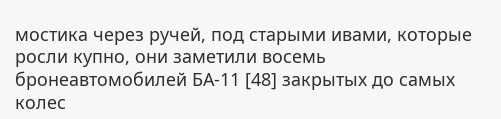мостика через ручей, под старыми ивами, которые росли купно, они заметили восемь бронеавтомобилей БА-11 [48] закрытых до самых колес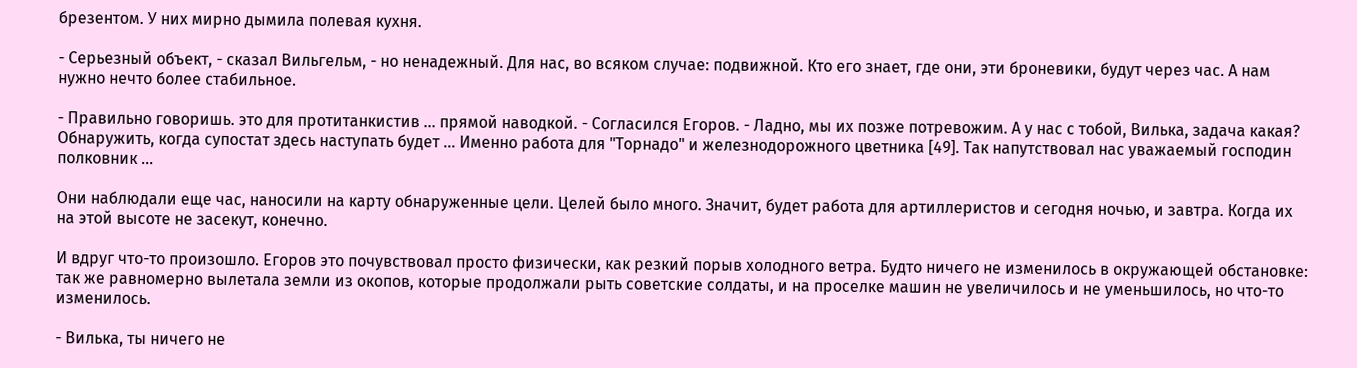брезентом. У них мирно дымила полевая кухня.

- Серьезный объект, - сказал Вильгельм, - но ненадежный. Для нас, во всяком случае: подвижной. Кто его знает, где они, эти броневики, будут через час. А нам нужно нечто более стабильное.

- Правильно говоришь. это для протитанкистив ... прямой наводкой. - Согласился Егоров. - Ладно, мы их позже потревожим. А у нас с тобой, Вилька, задача какая? Обнаружить, когда супостат здесь наступать будет ... Именно работа для "Торнадо" и железнодорожного цветника [49]. Так напутствовал нас уважаемый господин полковник ...

Они наблюдали еще час, наносили на карту обнаруженные цели. Целей было много. Значит, будет работа для артиллеристов и сегодня ночью, и завтра. Когда их на этой высоте не засекут, конечно.

И вдруг что-то произошло. Егоров это почувствовал просто физически, как резкий порыв холодного ветра. Будто ничего не изменилось в окружающей обстановке: так же равномерно вылетала земли из окопов, которые продолжали рыть советские солдаты, и на проселке машин не увеличилось и не уменьшилось, но что-то изменилось.

- Вилька, ты ничего не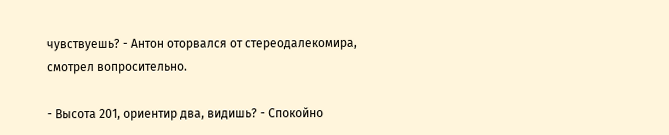чувствуешь? - Антон оторвался от стереодалекомира, смотрел вопросительно.

- Высота 201, ориентир два, видишь? - Спокойно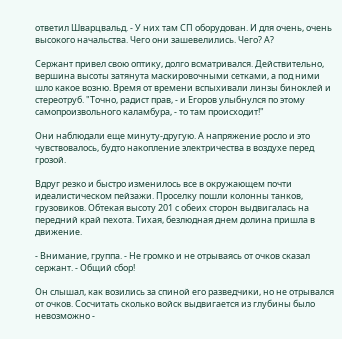ответил Шварцвальд. - У них там СП оборудован. И для очень, очень высокого начальства. Чего они зашевелились. Чего? А?

Сержант привел свою оптику, долго всматривался. Действительно, вершина высоты затянута маскировочными сетками, а под ними шло какое возню. Время от времени вспыхивали линзы биноклей и стереотруб. "Точно, радист прав, - и Егоров улыбнулся по этому самопроизвольного каламбура, - то там происходит!"

Они наблюдали еще минуту-другую. А напряжение росло и это чувствовалось, будто накопление электричества в воздухе перед грозой.

Вдруг резко и быстро изменилось все в окружающем почти идеалистическом пейзажи. Проселку пошли колонны танков, грузовиков. Обтекая высоту 201 с обеих сторон выдвигалась на передний край пехота. Тихая, безлюдная днем долина пришла в движение.

- Внимание, группа. - Не громко и не отрываясь от очков сказал сержант. - Общий сбор!

Он слышал, как возились за спиной его разведчики, но не отрывался от очков. Сосчитать сколько войск выдвигается из глубины было невозможно -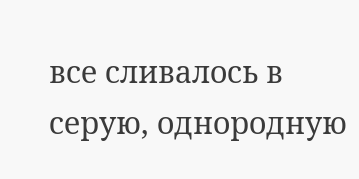все сливалось в серую, однородную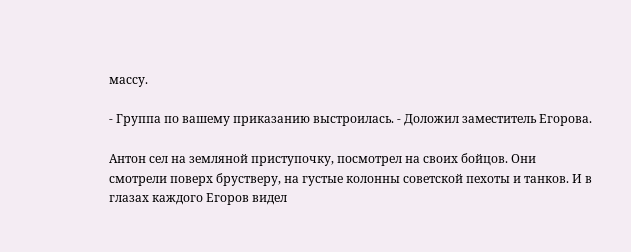массу.

- Группа по вашему приказанию выстроилась. - Доложил заместитель Егорова.

Антон сел на земляной приступочку, посмотрел на своих бойцов. Они смотрели поверх брустверу, на густые колонны советской пехоты и танков. И в глазах каждого Егоров видел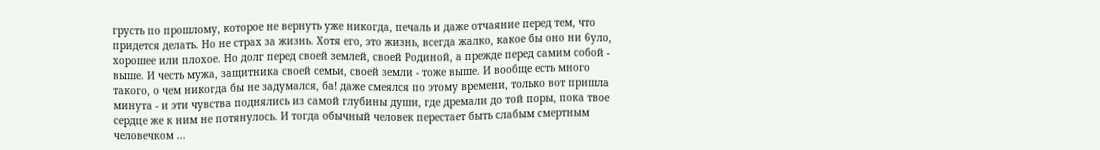грусть по прошлому, которое не вернуть уже никогда, печаль и даже отчаяние перед тем, что придется делать. Но не страх за жизнь. Хотя его, это жизнь, всегда жалко, какое бы оно ни 6уло, хорошее или плохое. Но долг перед своей землей, своей Родиной, а прежде перед самим собой - выше. И честь мужа, защитника своей семьи, своей земли - тоже выше. И вообще есть много такого, о чем никогда бы не задумался, ба! даже смеялся по этому времени, только вот пришла минута - и эти чувства поднялись из самой глубины души, где дремали до той поры, пока твое сердце же к ним не потянулось. И тогда обычный человек перестает быть слабым смертным человечком ...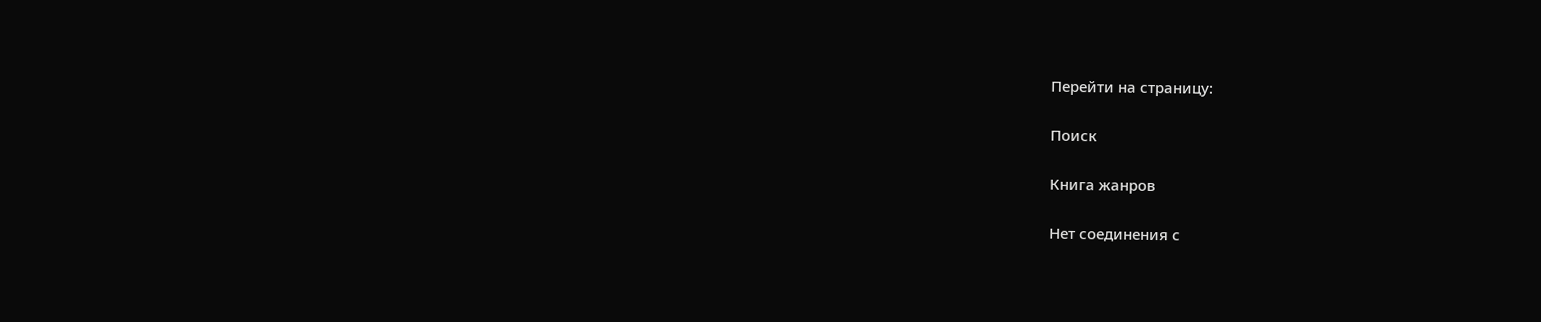Перейти на страницу:

Поиск

Книга жанров

Нет соединения с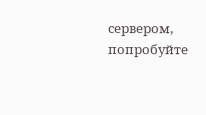сервером, попробуйте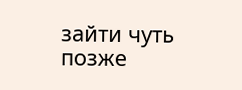зайти чуть позже